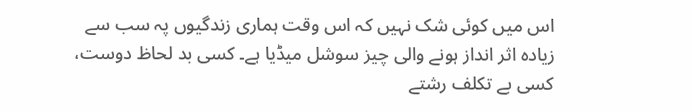اس میں کوئی شک نہیں کہ اس وقت ہماری زندگیوں پہ سب سے زیادہ اثر انداز ہونے والی چیز سوشل میڈیا ہے۔ کسی بد لحاظ دوست، کسی بے تکلف رشتے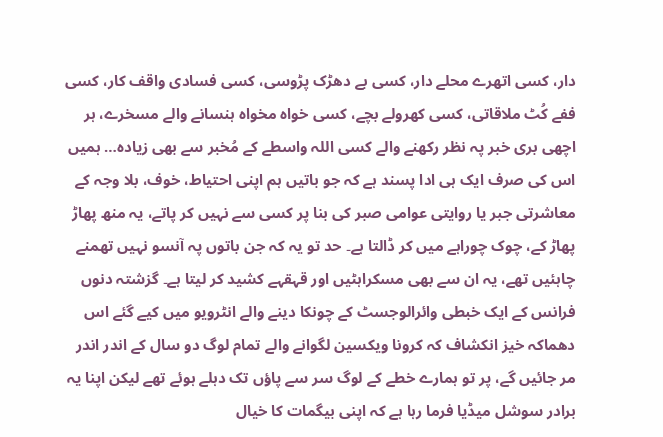دار، کسی اتھرے محلے دار، کسی بے دھڑک پڑوسی، کسی فسادی واقف کار، کسی ففے کُٹ ملاقاتی، کسی کھرولے بچے، کسی خواہ مخواہ ہنسانے والے مسخرے، ہر اچھی بری خبر پہ نظر رکھنے والے کسی اللہ واسطے کے مُخبر سے بھی زیادہ… ہمیں اس کی صرف ایک ہی ادا پسند ہے کہ جو باتیں ہم اپنی احتیاط، خوف، بلا وجہ کے معاشرتی جبر یا روایتی عوامی صبر کی بنا پر کسی سے نہیں کر پاتے، یہ منھ پھاڑ پھاڑ کے، چوک چوراہے میں کر ڈالتا ہے۔ حد تو یہ کہ جن باتوں پہ آنسو نہیں تھمنے چاہئیں تھے، یہ ان سے بھی مسکراہٹیں اور قہقہے کشید کر لیتا ہے۔ گزشتہ دنوں فرانس کے ایک خبطی وائرالوجسٹ کے چونکا دینے والے انٹرویو میں کیے گئے اس دھماکہ خیز انکشاف کہ کرونا ویکسین لگوانے والے تمام لوگ دو سال کے اندر اندر مر جائیں گے، پر تو ہمارے خطے کے لوگ سر سے پاؤں تک دہلے ہوئے تھے لیکن اپنا یہ برادر سوشل میڈیا فرما رہا ہے کہ اپنی بیگمات کا خیال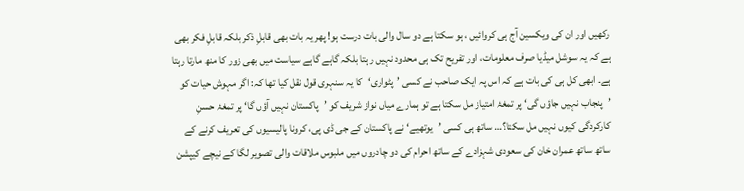رکھیں اور ان کی ویکسین آج ہی کروائیں ، ہو سکتا ہے دو سال والی بات درست ہو! پھر یہ بات بھی قابلِ ذکر بلکہ قابلِ فکر بھی ہے کہ یہ سوشل میڈیا صرف معلومات، اور تفریح تک ہی محدود نہیں رہتا بلکہ گاہے گاہے سیاست میں بھی زور کا منھ مارتا رہتا ہے۔ ابھی کل ہی کی بات ہے کہ اس پہ ایک صاحب نے کسی ’پٹواری‘کا یہ سنہری قول نقل کیا تھا کہ: اگر مہوش حیات کو ’پنجاب نہیں جاؤں گی‘ پر تمغۂ امتیاز مل سکتا ہے تو ہمارے میاں نواز شریف کو ’پاکستان نہیں آؤں گا‘ پر تمغۂ حسنِ کارکردگی کیوں نہیں مل سکتا؟… ساتھ ہی کسی ’یوتھیے‘ نے پاکستان کے جی ڈی پی، کرونا پالیسیوں کی تعریف کرنے کے ساتھ ساتھ عمران خان کی سعودی شہزادے کے ساتھ احرام کی دو چادروں میں ملبوس ملاقات والی تصویر لگا کے نیچے کیپشن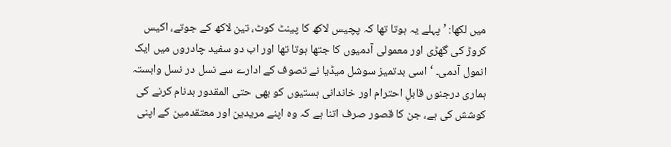میں لکھا: ’پہلے یہ ہوتا تھا کہ پچیس لاکھ کا پینٹ کوٹ، تین لاکھ کے جوتے، اکیس کروڑ کی گھڑی اور معمولی آدمیوں کا جتھا ہوتا تھا اور اب دو سفید چادروں میں ایک انمول آدمی۔ ‘ اسی بدتمیز سوشل میڈیا نے تصوف کے ادارے سے نسل در نسل وابستہ ہماری درجنوں قابلِ احترام اور خاندانی ہستیوں کو بھی حتی المقدور بدنام کرنے کی کوشش کی ہے، جن کا قصور صرف اتنا ہے کہ وہ اپنے مریدین اور معتقدمین کے اپنی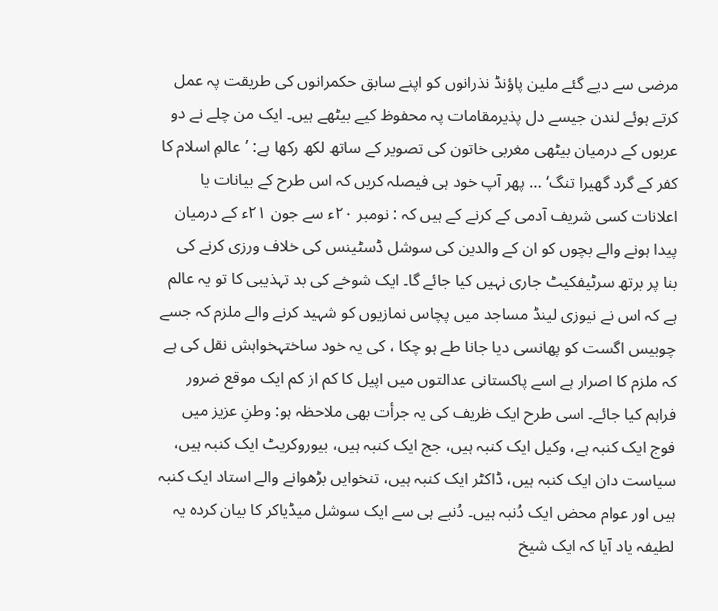مرضی سے دیے گئے ملین پاؤنڈ نذرانوں کو اپنے سابق حکمرانوں کی طریقت پہ عمل کرتے ہوئے لندن جیسے دل پذیرمقامات پہ محفوظ کیے بیٹھے ہیں۔ ایک من چلے نے دو عربوں کے درمیان بیٹھی مغربی خاتون کی تصویر کے ساتھ لکھ رکھا ہے: ’عالمِ اسلام کا کفر کے گرد گھیرا تنگ‘ … پھر آپ خود ہی فیصلہ کریں کہ اس طرح کے بیانات یا اعلانات کسی شریف آدمی کے کرنے کے ہیں کہ : نومبر ۲۰ء سے جون ۲۱ء کے درمیان پیدا ہونے والے بچوں کو ان کے والدین کی سوشل ڈسٹینس کی خلاف ورزی کرنے کی بنا پر برتھ سرٹیفکیٹ جاری نہیں کیا جائے گا۔ ایک شوخے کی بد تہذیبی کا تو یہ عالم ہے کہ اس نے نیوزی لینڈ مساجد میں پچاس نمازیوں کو شہید کرنے والے ملزم کہ جسے چوبیس اگست کو پھانسی دیا جانا طے ہو چکا ، کی یہ خود ساختہخواہش نقل کی ہے کہ ملزم کا اصرار ہے اسے پاکستانی عدالتوں میں اپیل کا کم از کم ایک موقع ضرور فراہم کیا جائے۔ اسی طرح ایک ظریف کی یہ جرأت بھی ملاحظہ ہو: وطنِ عزیز میں فوج ایک کنبہ ہے، وکیل ایک کنبہ ہیں، جج ایک کنبہ ہیں، بیوروکریٹ ایک کنبہ ہیں، سیاست دان ایک کنبہ ہیں، ڈاکٹر ایک کنبہ ہیں، تنخوایں بڑھوانے والے استاد ایک کنبہ ہیں اور عوام محض ایک دُنبہ ہیں۔ دُنبے ہی سے ایک سوشل میڈیاکر کا بیان کردہ یہ لطیفہ یاد آیا کہ ایک شیخ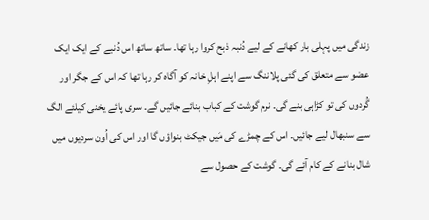زندگی میں پہلی بار کھانے کے لیے دُنبہ ذبح کروا رہا تھا۔ ساتھ ساتھ اس دُنبے کے ایک ایک عضو سے متعلق کی گئی پلاننگ سے اپنے اہلِ خانہ کو آگاہ کر رہا تھا کہ اس کے جگر اور گُردوں کی تو کڑاہی بنے گی۔ نرم گوشت کے کباب بنائے جائیں گے۔ سری پائے یخنی کیلئے الگ سے سنبھال لیے جائیں۔ اس کے چمڑے کی مَیں جیکٹ بنواؤں گا اور اس کی اُون سردیوں میں شال بنانے کے کام آئے گی۔ گوشت کے حصول سے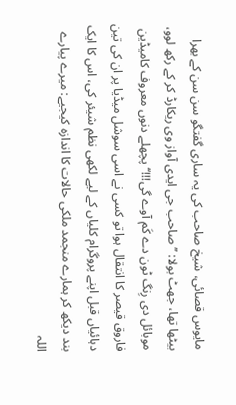مایوس قصائی، شیخ صاحب کی یہ ساری گفتگو سن سن کے بھرا بیٹھا تھا، جھٹ بولا: ’’ صاحب جی ایدی آواز وی ریکارڈ کر کے رکھ لوو، موبائل دی رِنگ ٹون دے کَم آوے گی!!!‘‘ پچھلے دنوں معروف کامیڈین فاروق قیصر کا انتقال ہوا تو کسی نے اسی سوشل میڈیا پر ان کی تین دہائیاں قبل اپنے پروگرام کلیاں کے لیے لکھی نظم شیئر کی، اس کا ایک بند دیکھ کر ہمارے منجمد ملکی حالات کا اندازہ کیجیے: میرے پیارے اللہ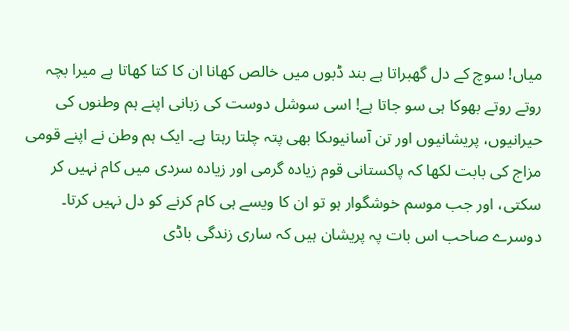میاں! سوچ کے دل گھبراتا ہے بند ڈبوں میں خالص کھانا ان کا کتا کھاتا ہے میرا بچہ روتے روتے بھوکا ہی سو جاتا ہے! اسی سوشل دوست کی زبانی اپنے ہم وطنوں کی حیرانیوں، پریشانیوں اور تن آسانیوںکا بھی پتہ چلتا رہتا ہے۔ ایک ہم وطن نے اپنے قومی مزاج کی بابت لکھا کہ پاکستانی قوم زیادہ گرمی اور زیادہ سردی میں کام نہیں کر سکتی، اور جب موسم خوشگوار ہو تو ان کا ویسے ہی کام کرنے کو دل نہیں کرتا۔ دوسرے صاحب اس بات پہ پریشان ہیں کہ ساری زندگی باڈی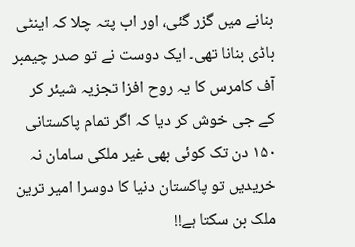بنانے میں گزر گئی، اور اب پتہ چلا کہ اینٹی باڈی بنانا تھی۔ ایک دوست نے تو صدر چیمبر آف کامرس کا یہ روح افزا تجزیہ شیئر کر کے جی خوش کر دیا کہ اگر تمام پاکستانی ۱۵۰ دن تک کوئی بھی غیر ملکی سامان نہ خریدیں تو پاکستان دنیا کا دوسرا امیر ترین ملک بن سکتا ہے!!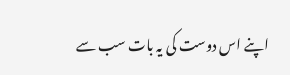اپنے اس دوست کی یہ بات سب سے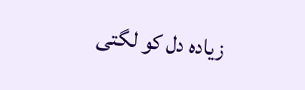زیادہ دل کو لگتی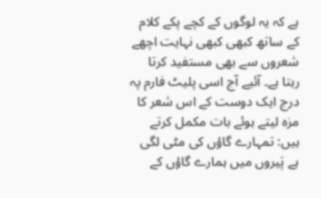ہے کہ یہ لوگوں کے کچے پکے کلام کے ساتھ کبھی کبھی نہایت اچھے شعروں سے بھی مستفید کرتا رہتا ہے۔ آئیے آج اسی پلیٹ فارم پہ درج ایک دوست کے اس شعر کا مزہ لیتے ہوئے بات مکمل کرتے ہیں: تمہارے گاؤں کی مٹی لگی ہے پَیروں میں ہمارے گاؤں کے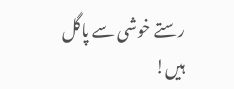رستے خوشی سے پاگل ہیں!